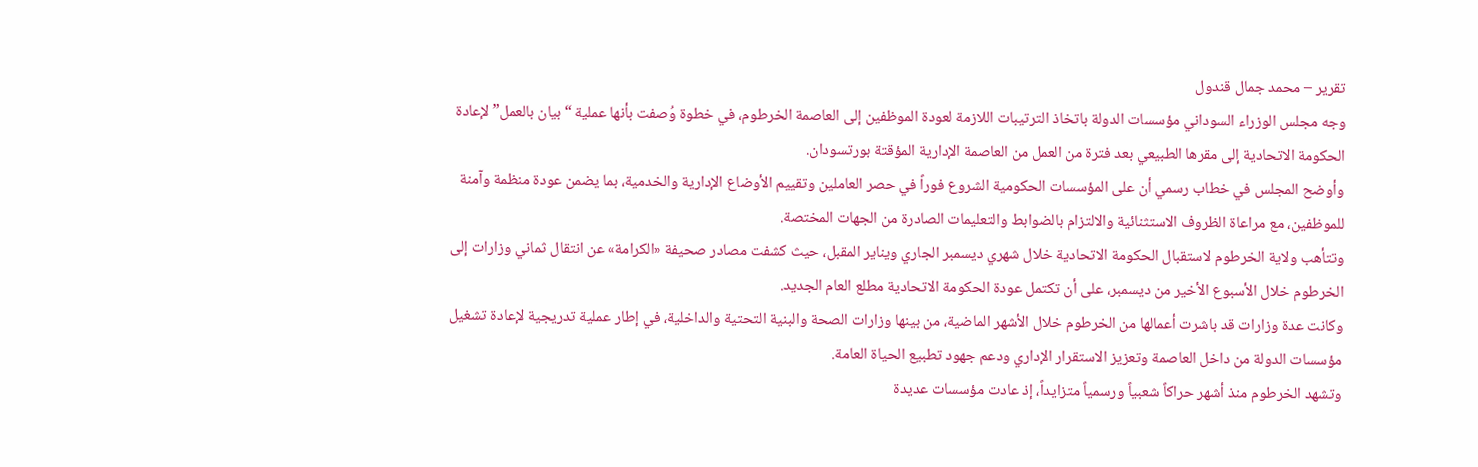تقرير – محمد جمال قندول
وجه مجلس الوزراء السوداني مؤسسات الدولة باتخاذ الترتيبات اللازمة لعودة الموظفين إلى العاصمة الخرطوم، في خطوة وُصفت بأنها عملية “بيان بالعمل” لإعادة الحكومة الاتحادية إلى مقرها الطبيعي بعد فترة من العمل من العاصمة الإدارية المؤقتة بورتسودان.
وأوضح المجلس في خطاب رسمي أن على المؤسسات الحكومية الشروع فوراً في حصر العاملين وتقييم الأوضاع الإدارية والخدمية، بما يضمن عودة منظمة وآمنة للموظفين، مع مراعاة الظروف الاستثنائية والالتزام بالضوابط والتعليمات الصادرة من الجهات المختصة.
وتتأهب ولاية الخرطوم لاستقبال الحكومة الاتحادية خلال شهري ديسمبر الجاري ويناير المقبل، حيث كشفت مصادر صحيفة «الكرامة» عن انتقال ثماني وزارات إلى الخرطوم خلال الأسبوع الأخير من ديسمبر، على أن تكتمل عودة الحكومة الاتحادية مطلع العام الجديد.
وكانت عدة وزارات قد باشرت أعمالها من الخرطوم خلال الأشهر الماضية، من بينها وزارات الصحة والبنية التحتية والداخلية، في إطار عملية تدريجية لإعادة تشغيل مؤسسات الدولة من داخل العاصمة وتعزيز الاستقرار الإداري ودعم جهود تطبيع الحياة العامة.
وتشهد الخرطوم منذ أشهر حراكاً شعبياً ورسمياً متزايداً، إذ عادت مؤسسات عديدة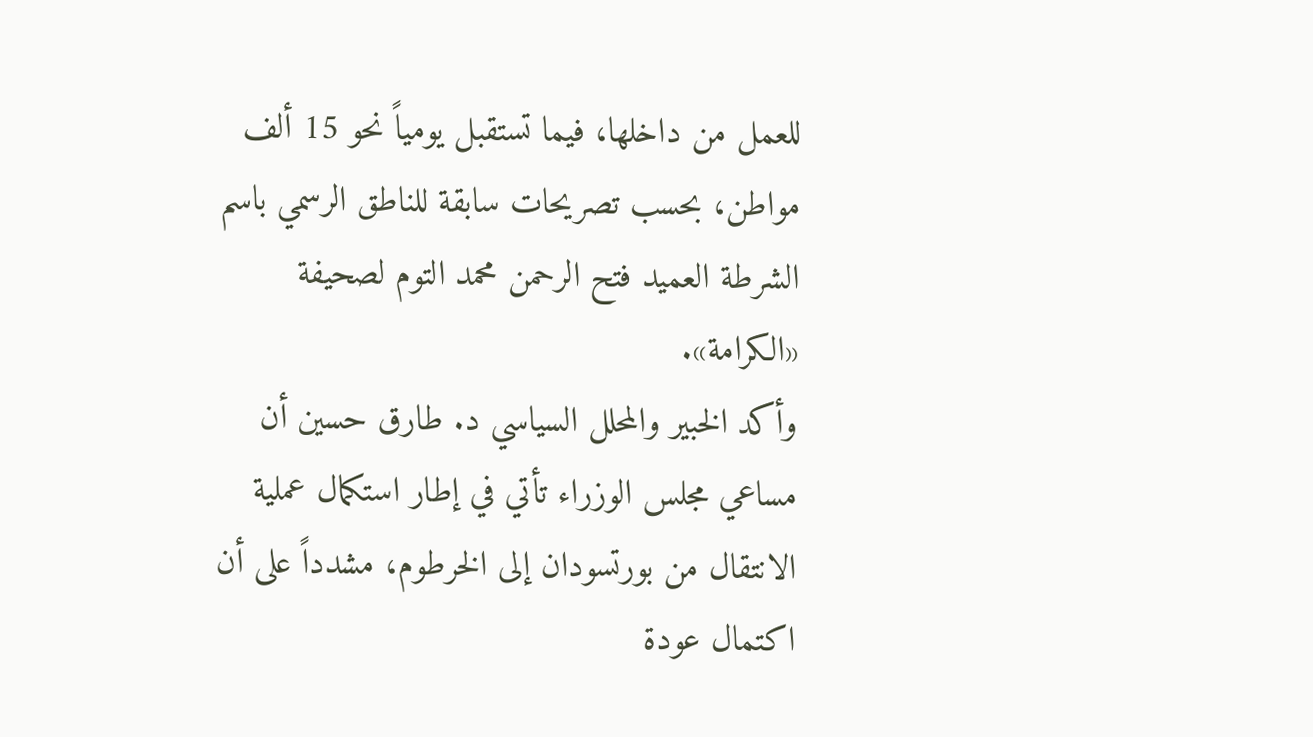للعمل من داخلها، فيما تستقبل يومياً نحو 15 ألف مواطن، بحسب تصريحات سابقة للناطق الرسمي باسم الشرطة العميد فتح الرحمن محمد التوم لصحيفة «الكرامة».
وأكد الخبير والمحلل السياسي د. طارق حسين أن مساعي مجلس الوزراء تأتي في إطار استكمال عملية الانتقال من بورتسودان إلى الخرطوم، مشدداً على أن اكتمال عودة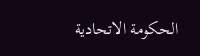الحكومة الاتحادية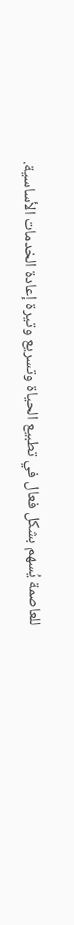للعاصمة يُسهم بشكل فعال في تطبيع الحياة وتسريع وتيرة إعادة الخدمات الأساسية.